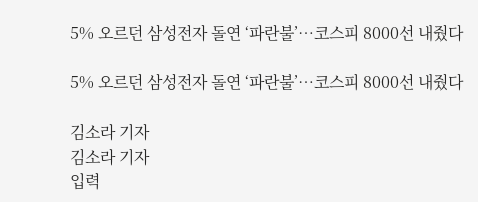5% 오르던 삼성전자 돌연 ‘파란불’…코스피 8000선 내줬다

5% 오르던 삼성전자 돌연 ‘파란불’…코스피 8000선 내줬다

김소라 기자
김소라 기자
입력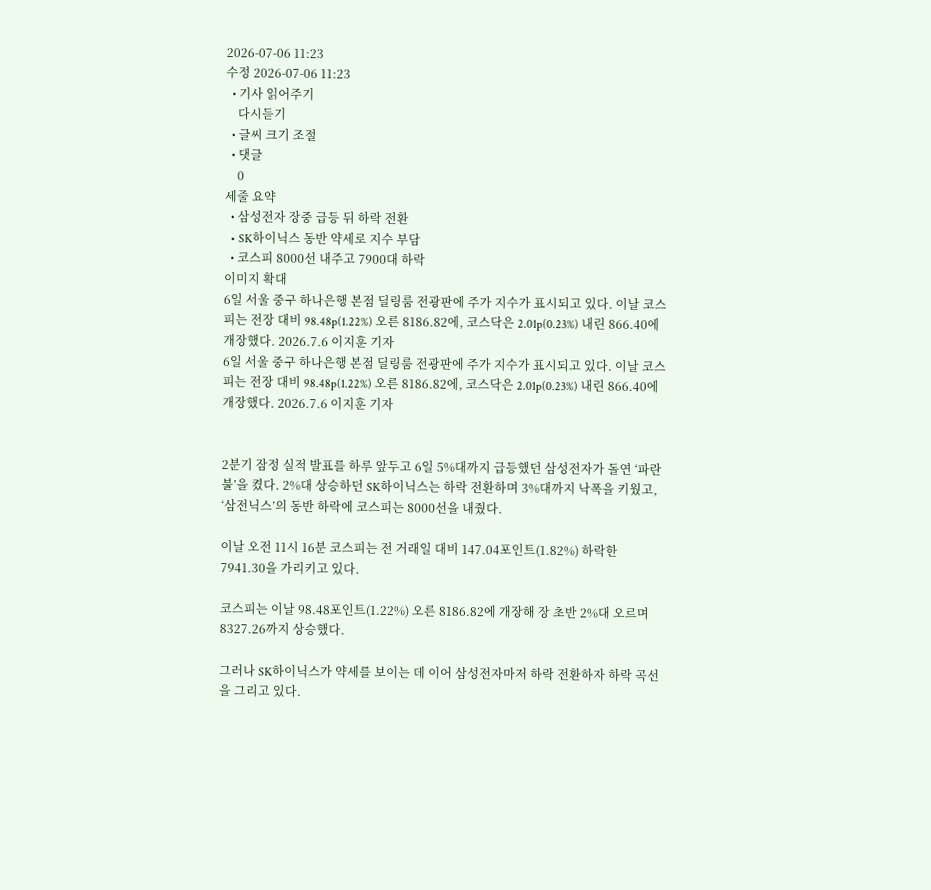2026-07-06 11:23
수정 2026-07-06 11:23
  • 기사 읽어주기
    다시듣기
  • 글씨 크기 조절
  • 댓글
    0
세줄 요약
  • 삼성전자 장중 급등 뒤 하락 전환
  • SK하이닉스 동반 약세로 지수 부담
  • 코스피 8000선 내주고 7900대 하락
이미지 확대
6일 서울 중구 하나은행 본점 딜링룸 전광판에 주가 지수가 표시되고 있다. 이날 코스피는 전장 대비 98.48p(1.22%) 오른 8186.82에, 코스닥은 2.01p(0.23%) 내린 866.40에 개장했다. 2026.7.6 이지훈 기자
6일 서울 중구 하나은행 본점 딜링룸 전광판에 주가 지수가 표시되고 있다. 이날 코스피는 전장 대비 98.48p(1.22%) 오른 8186.82에, 코스닥은 2.01p(0.23%) 내린 866.40에 개장했다. 2026.7.6 이지훈 기자


2분기 잠정 실적 발표를 하루 앞두고 6일 5%대까지 급등했던 삼성전자가 돌연 ‘파란불’을 켰다. 2%대 상승하던 SK하이닉스는 하락 전환하며 3%대까지 낙폭을 키웠고, ‘삼전닉스’의 동반 하락에 코스피는 8000선을 내줬다.

이날 오전 11시 16분 코스피는 전 거래일 대비 147.04포인트(1.82%) 하락한 7941.30을 가리키고 있다.

코스피는 이날 98.48포인트(1.22%) 오른 8186.82에 개장해 장 초반 2%대 오르며 8327.26까지 상승했다.

그러나 SK하이닉스가 약세를 보이는 데 이어 삼성전자마저 하락 전환하자 하락 곡선을 그리고 있다.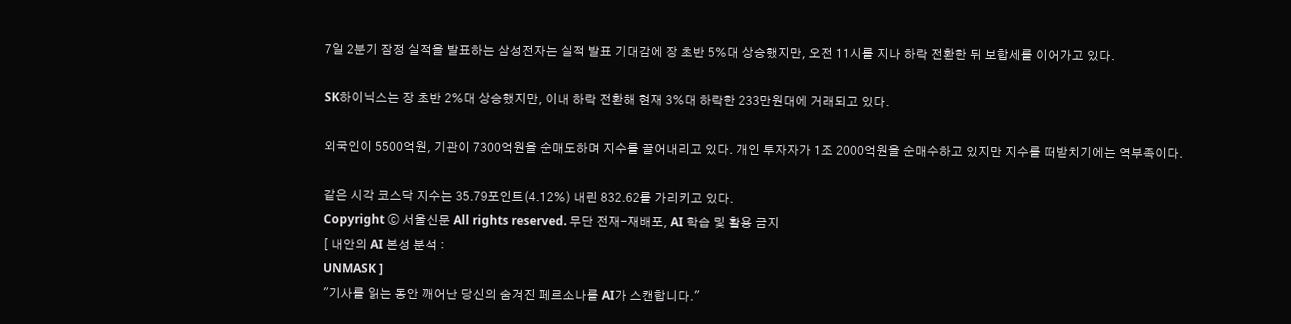7일 2분기 잠정 실적을 발표하는 삼성전자는 실적 발표 기대감에 장 초반 5%대 상승했지만, 오전 11시를 지나 하락 전환한 뒤 보합세를 이어가고 있다.

SK하이닉스는 장 초반 2%대 상승했지만, 이내 하락 전환해 현재 3%대 하락한 233만원대에 거래되고 있다.

외국인이 5500억원, 기관이 7300억원을 순매도하며 지수를 끌어내리고 있다. 개인 투자자가 1조 2000억원을 순매수하고 있지만 지수를 떠받치기에는 역부족이다.

같은 시각 코스닥 지수는 35.79포인트(4.12%) 내린 832.62를 가리키고 있다.
Copyright ⓒ 서울신문 All rights reserved. 무단 전재-재배포, AI 학습 및 활용 금지
[ 내안의 AI 본성 분석 :
UNMASK ]
"기사를 읽는 동안 깨어난 당신의 숨겨진 페르소나를 AI가 스캔합니다."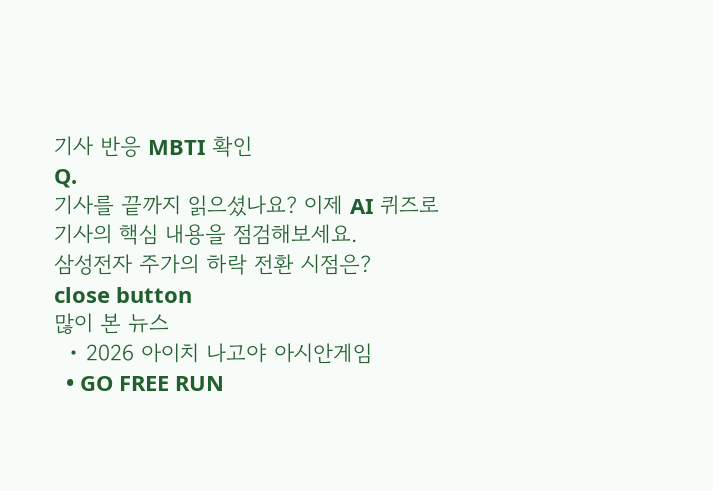기사 반응 MBTI 확인
Q.
기사를 끝까지 읽으셨나요? 이제 AI 퀴즈로 기사의 핵심 내용을 점검해보세요.
삼성전자 주가의 하락 전환 시점은?
close button
많이 본 뉴스
  • 2026 아이치 나고야 아시안게임
  • GO FREE RUN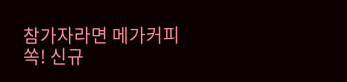참가자라면 메가커피 쏙! 신규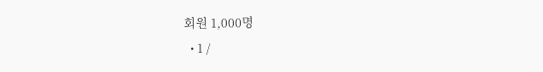회원 1,000명
  • 1 /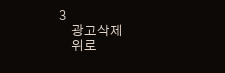3
    광고삭제
    위로